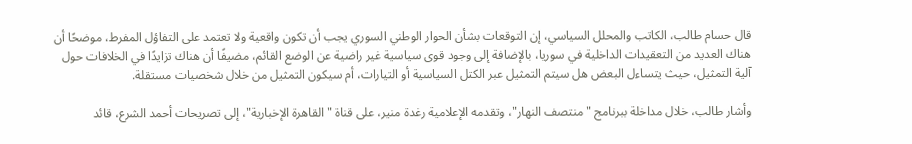قال حسام طالب، الكاتب والمحلل السياسي، إن التوقعات بشأن الحوار الوطني السوري يجب أن تكون واقعية ولا تعتمد على التفاؤل المفرط، موضحًا أن هناك العديد من التعقيدات الداخلية في سوريا، بالإضافة إلى وجود قوى سياسية غير راضية عن الوضع القائم، مضيفًا أن هناك تزايدًا في الخلافات حول آلية التمثيل، حيث يتساءل البعض هل سيتم التمثيل عبر الكتل السياسية أو التيارات، أم سيكون التمثيل من خلال شخصيات مستقلة.

وأشار طالب، خلال مداخلة ببرنامج "منتصف النهار"، وتقدمه الإعلامية رغدة منير، على قناة "القاهرة الإخبارية"، إلى تصريحات أحمد الشرع، قائد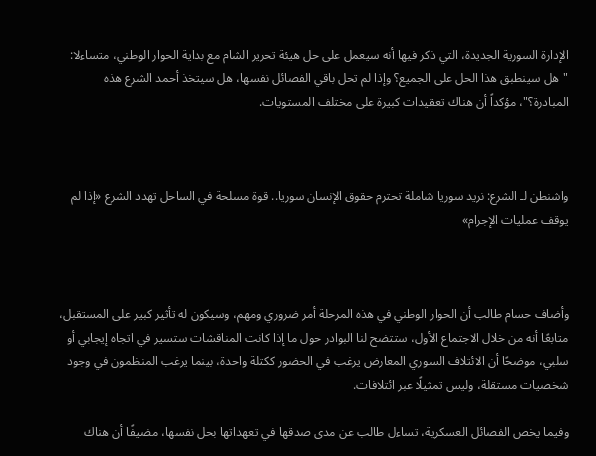الإدارة السورية الجديدة، التي ذكر فيها أنه سيعمل على حل هيئة تحرير الشام مع بداية الحوار الوطني، متساءلا: "هل سينطبق هذا الحل على الجميع؟ وإذا لم تحل باقي الفصائل نفسها، هل سيتخذ أحمد الشرع هذه المبادرة؟"، مؤكداً أن هناك تعقيدات كبيرة على مختلف المستويات.



واشنطن لـ الشرع: نريد سوريا شاملة تحترم حقوق الإنسان سوريا.. قوة مسلحة في الساحل تهدد الشرع «إذا لم يوقف عمليات الإجرام»



وأضاف حسام طالب أن الحوار الوطني في هذه المرحلة أمر ضروري ومهم، وسيكون له تأثير كبير على المستقبل، متابعًا أنه من خلال الاجتماع الأول، ستتضح لنا البوادر حول ما إذا كانت المناقشات ستسير في اتجاه إيجابي أو سلبي، موضحًا أن الائتلاف السوري المعارض يرغب في الحضور ككتلة واحدة، بينما يرغب المنظمون في وجود شخصيات مستقلة، وليس تمثيلًا عبر ائتلافات.

وفيما يخص الفصائل العسكرية، تساءل طالب عن مدى صدقها في تعهداتها بحل نفسها، مضيفًا أن هناك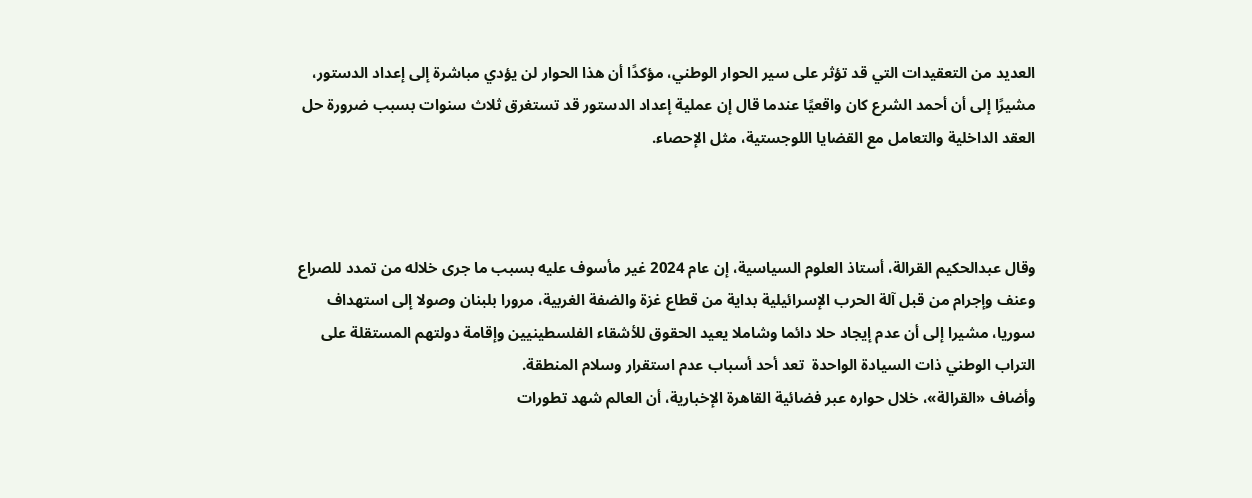العديد من التعقيدات التي قد تؤثر على سير الحوار الوطني، مؤكدًا أن هذا الحوار لن يؤدي مباشرة إلى إعداد الدستور، مشيرًا إلى أن أحمد الشرع كان واقعيًا عندما قال إن عملية إعداد الدستور قد تستغرق ثلاث سنوات بسبب ضرورة حل العقد الداخلية والتعامل مع القضايا اللوجستية، مثل الإحصاء.



وقال عبدالحكيم القرالة، أستاذ العلوم السياسية، إن عام 2024 غير مأسوف عليه بسبب ما جرى خلاله من تمدد للصراع وعنف وإجرام من قبل آلة الحرب الإسرائيلية بداية من قطاع غزة والضفة الغربية، مرورا بلبنان وصولا إلى استهداف سوريا، مشيرا إلى أن عدم إيجاد حلا دائما وشاملا يعيد الحقوق للأشقاء الفلسطينيين وإقامة دولتهم المستقلة على التراب الوطني ذات السيادة الواحدة  تعد أحد أسباب عدم استقرار وسلام المنطقة.
وأضاف «القرالة»، خلال حواره عبر فضائية القاهرة الإخبارية، أن العالم شهد تطورات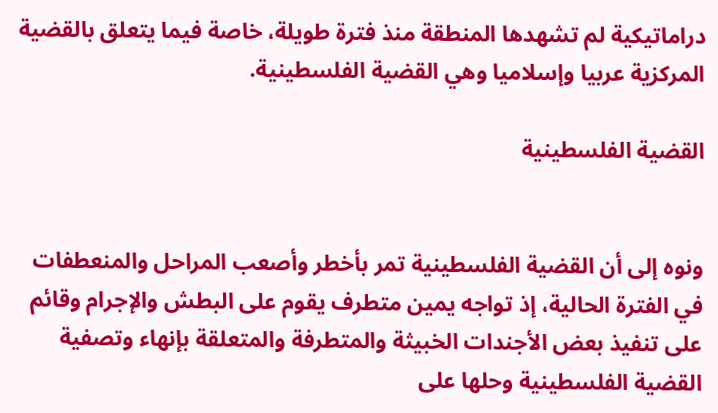دراماتيكية لم تشهدها المنطقة منذ فترة طويلة، خاصة فيما يتعلق بالقضية المركزية عربيا وإسلاميا وهي القضية الفلسطينية.

القضية الفلسطينية


ونوه إلى أن القضية الفلسطينية تمر بأخطر وأصعب المراحل والمنعطفات في الفترة الحالية، إذ تواجه يمين متطرف يقوم على البطش والإجرام وقائم على تنفيذ بعض الأجندات الخبيثة والمتطرفة والمتعلقة بإنهاء وتصفية القضية الفلسطينية وحلها على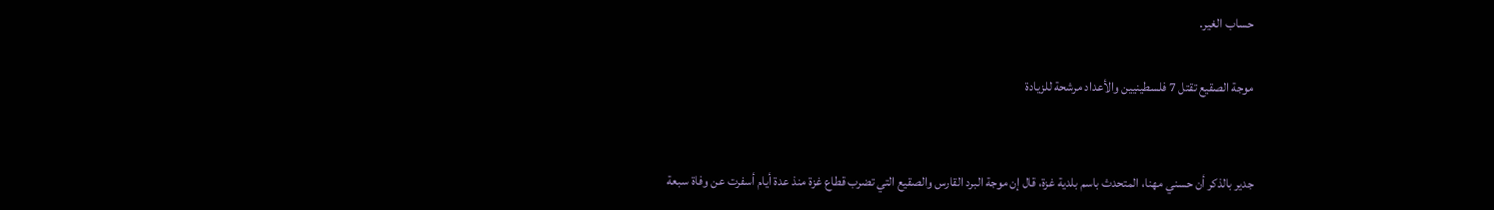حساب الغير.

موجة الصقيع تقتل 7 فلسطينيين والأعداد مرشحة للزيادة


جدير بالذكر أن حسني مهنا، المتحدث باسم بلدية غزة، قال إن موجة البرد القارس والصقيع التي تضرب قطاع غزة منذ عدة أيام أسفرت عن وفاة سبعة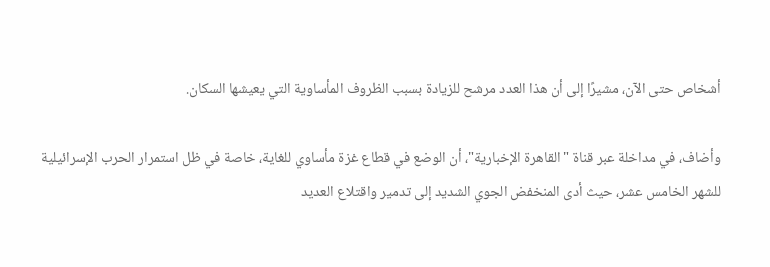أشخاص حتى الآن، مشيرًا إلى أن هذا العدد مرشح للزيادة بسبب الظروف المأساوية التي يعيشها السكان.

وأضاف، في مداخلة عبر قناة "القاهرة الإخبارية"، أن الوضع في قطاع غزة مأساوي للغاية، خاصة في ظل استمرار الحرب الإسرائيلية للشهر الخامس عشر، حيث أدى المنخفض الجوي الشديد إلى تدمير واقتلاع العديد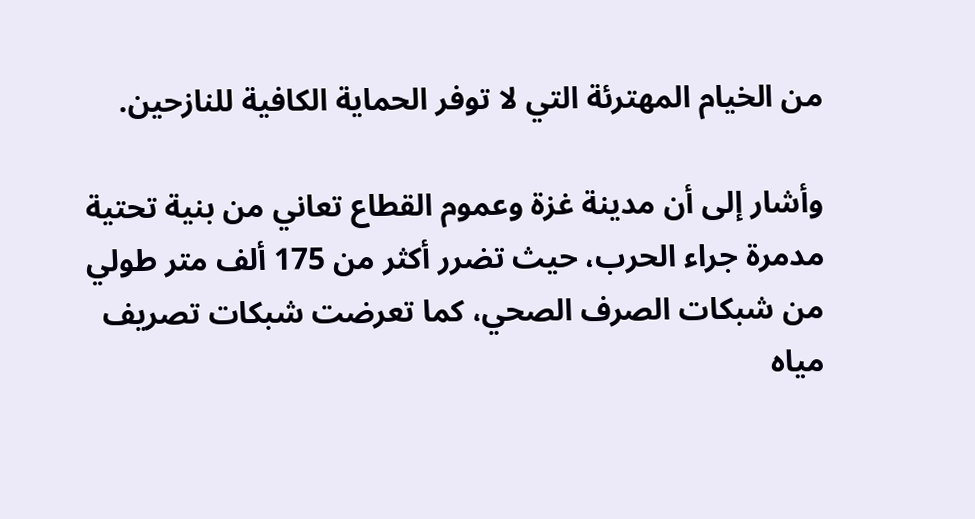من الخيام المهترئة التي لا توفر الحماية الكافية للنازحين.

وأشار إلى أن مدينة غزة وعموم القطاع تعاني من بنية تحتية مدمرة جراء الحرب، حيث تضرر أكثر من 175 ألف متر طولي من شبكات الصرف الصحي، كما تعرضت شبكات تصريف مياه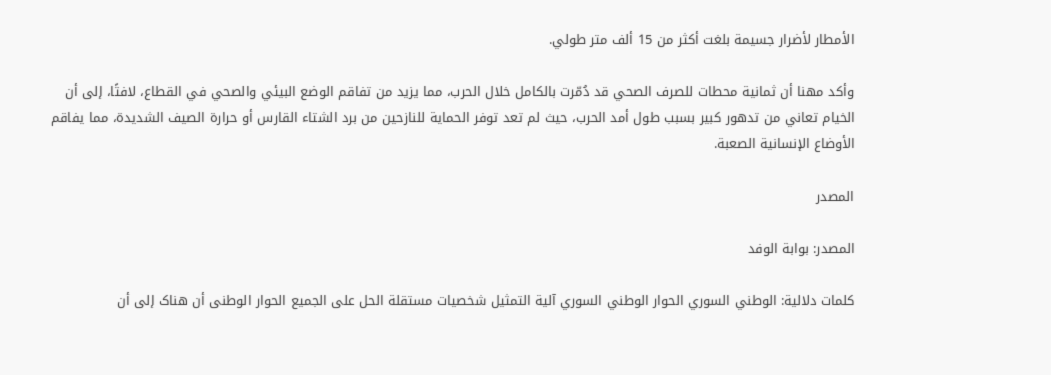الأمطار لأضرار جسيمة بلغت أكثر من 15 ألف متر طولي.

وأكد مهنا أن ثمانية محطات للصرف الصحي قد دُمّرت بالكامل خلال الحرب، مما يزيد من تفاقم الوضع البيئي والصحي في القطاع، لافتًا، إلى أن الخيام تعاني من تدهور كبير بسبب طول أمد الحرب، حيث لم تعد توفر الحماية للنازحين من برد الشتاء القارس أو حرارة الصيف الشديدة، مما يفاقم الأوضاع الإنسانية الصعبة.

المصدر

المصدر: بوابة الوفد

كلمات دلالية: الوطني السوري الحوار الوطني السوري آلية التمثيل شخصيات مستقلة الحل على الجميع الحوار الوطنی أن هناک إلى أن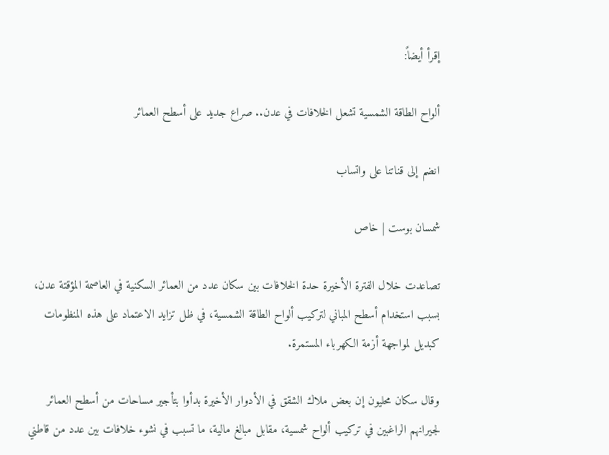إقرأ أيضاً:

ألواح الطاقة الشمسية تشعل الخلافات في عدن.. صراع جديد على أسطح العمائر

انضم إلى قناتنا على واتساب

شمسان بوست | خاص

تصاعدت خلال الفترة الأخيرة حدة الخلافات بين سكان عدد من العمائر السكنية في العاصمة المؤقتة عدن، بسبب استخدام أسطح المباني لتركيب ألواح الطاقة الشمسية، في ظل تزايد الاعتماد على هذه المنظومات كبديل لمواجهة أزمة الكهرباء المستمرة.

وقال سكان محليون إن بعض ملاك الشقق في الأدوار الأخيرة بدأوا بتأجير مساحات من أسطح العمائر لجيرانهم الراغبين في تركيب ألواح شمسية، مقابل مبالغ مالية، ما تسبب في نشوء خلافات بين عدد من قاطني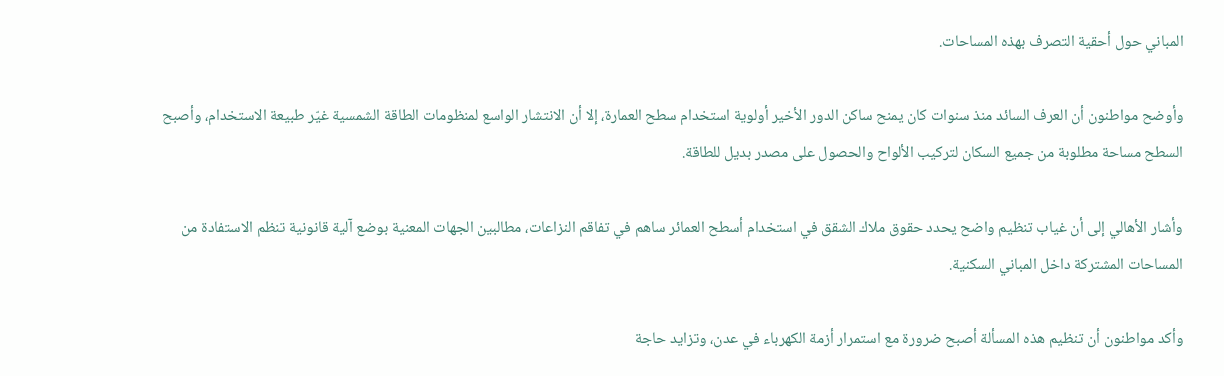المباني حول أحقية التصرف بهذه المساحات.

وأوضح مواطنون أن العرف السائد منذ سنوات كان يمنح ساكن الدور الأخير أولوية استخدام سطح العمارة، إلا أن الانتشار الواسع لمنظومات الطاقة الشمسية غيّر طبيعة الاستخدام، وأصبح السطح مساحة مطلوبة من جميع السكان لتركيب الألواح والحصول على مصدر بديل للطاقة.

وأشار الأهالي إلى أن غياب تنظيم واضح يحدد حقوق ملاك الشقق في استخدام أسطح العمائر ساهم في تفاقم النزاعات، مطالبين الجهات المعنية بوضع آلية قانونية تنظم الاستفادة من المساحات المشتركة داخل المباني السكنية.

وأكد مواطنون أن تنظيم هذه المسألة أصبح ضرورة مع استمرار أزمة الكهرباء في عدن، وتزايد حاجة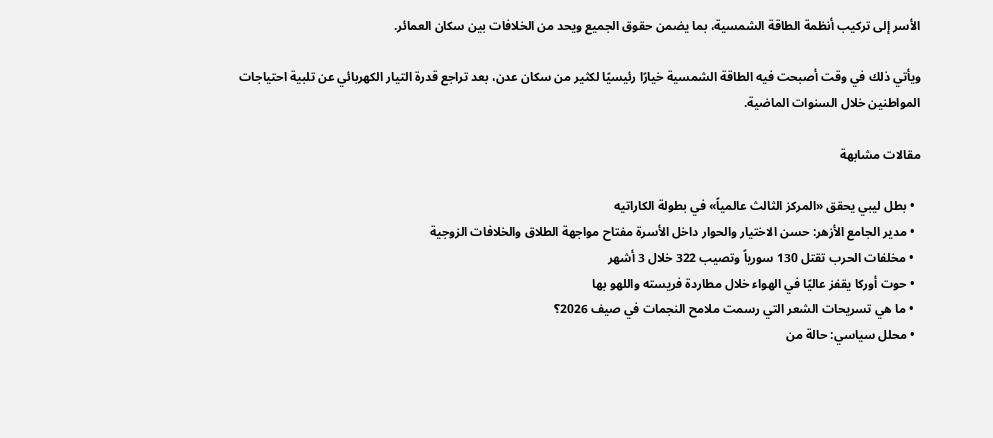الأسر إلى تركيب أنظمة الطاقة الشمسية، بما يضمن حقوق الجميع ويحد من الخلافات بين سكان العمائر.

ويأتي ذلك في وقت أصبحت فيه الطاقة الشمسية خيارًا رئيسيًا لكثير من سكان عدن، بعد تراجع قدرة التيار الكهربائي عن تلبية احتياجات المواطنين خلال السنوات الماضية.

مقالات مشابهة

  • بطل ليبي يحقق «المركز الثالث عالمياً» في بطولة الكاراتيه
  • مدير الجامع الأزهر: حسن الاختيار والحوار داخل الأسرة مفتاح مواجهة الطلاق والخلافات الزوجية
  • مخلفات الحرب تقتل 130 سورياً وتصيب 322 خلال 3 أشهر
  • حوت أوركا يقفز عاليًا في الهواء خلال مطاردة فريسته واللهو بها
  • ما هي تسريحات الشعر التي رسمت ملامح النجمات في صيف 2026؟
  • محلل سياسي: حالة من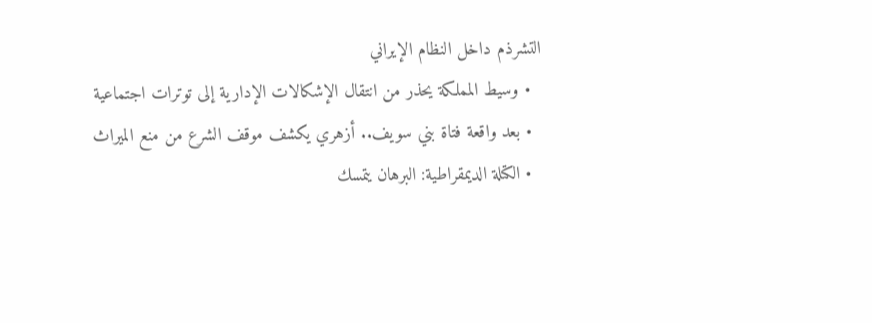التشرذم داخل النظام الإيراني
  • وسيط المملكة يحذر من انتقال الإشكالات الإدارية إلى توترات اجتماعية
  • بعد واقعة فتاة بني سويف.. أزهري يكشف موقف الشرع من منع الميراث
  • الكتلة الديمقراطية: البرهان يتمسك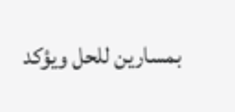بمسارين للحل ويؤكد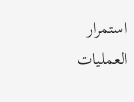استمرار العمليات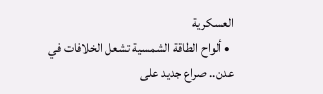العسكرية
  • ألواح الطاقة الشمسية تشعل الخلافات في عدن.. صراع جديد على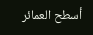أسطح العمائر